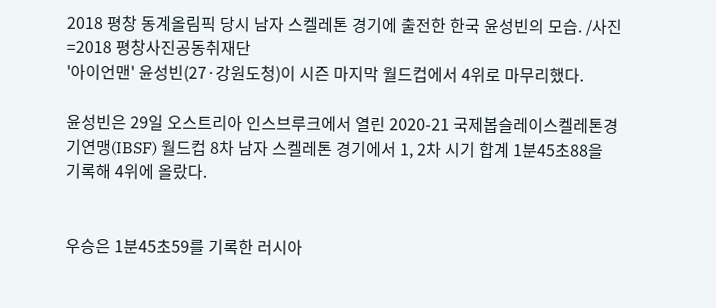2018 평창 동계올림픽 당시 남자 스켈레톤 경기에 출전한 한국 윤성빈의 모습. /사진=2018 평창사진공동취재단
'아이언맨' 윤성빈(27·강원도청)이 시즌 마지막 월드컵에서 4위로 마무리했다.

윤성빈은 29일 오스트리아 인스브루크에서 열린 2020-21 국제봅슬레이스켈레톤경기연맹(IBSF) 월드컵 8차 남자 스켈레톤 경기에서 1, 2차 시기 합계 1분45초88을 기록해 4위에 올랐다.


우승은 1분45초59를 기록한 러시아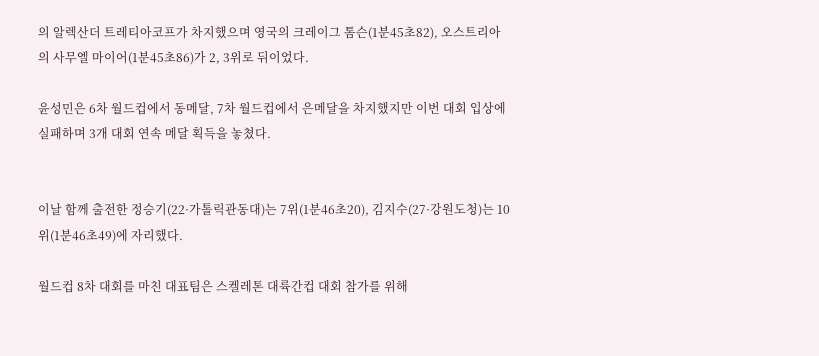의 알렉산더 트레티아코프가 차지했으며 영국의 크레이그 톰슨(1분45초82), 오스트리아의 사무엘 마이어(1분45초86)가 2, 3위로 뒤이었다.

윤성민은 6차 월드컵에서 동메달, 7차 월드컵에서 은메달을 차지했지만 이번 대회 입상에 실패하며 3개 대회 연속 메달 획득을 놓쳤다.


이날 함께 출전한 정승기(22·가톨릭관동대)는 7위(1분46초20), 김지수(27·강원도청)는 10위(1분46초49)에 자리했다.

월드컵 8차 대회를 마친 대표팀은 스켈레톤 대륙간컵 대회 참가를 위해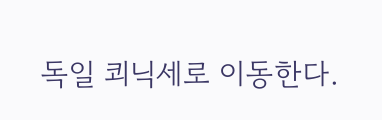독일 쾨닉세로 이동한다.